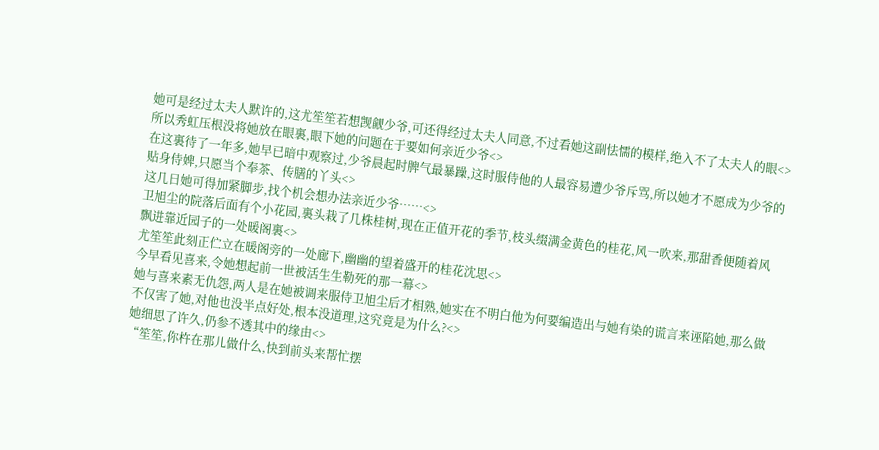她可是经过太夫人默许的,这尤笙笙若想觊觎少爷,可还得经过太夫人同意,不过看她这副怯懦的模样,绝入不了太夫人的眼<>
所以秀虹压根没将她放在眼裏,眼下她的问题在于要如何亲近少爷<>
在这裏待了一年多,她早已暗中观察过,少爷晨起时脾气最暴躁,这时服侍他的人最容易遭少爷斥骂,所以她才不愿成为少爷的贴身侍婢,只愿当个奉茶、传膳的丫头<>
这几日她可得加紧脚步,找个机会想办法亲近少爷……<>
卫旭尘的院落后面有个小花园,裏头栽了几株桂树,现在正值开花的季节,枝头缀满金黄色的桂花,风一吹来,那甜香便随着风飘进靠近园子的一处暖阁裏<>
尤笙笙此刻正伫立在暖阁旁的一处廊下,幽幽的望着盛开的桂花沈思<>
今早看见喜来,令她想起前一世被活生生勒死的那一幕<>
她与喜来素无仇怨,两人是在她被调来服侍卫旭尘后才相熟,她实在不明白他为何要编造出与她有染的谎言来诬陷她,那么做不仅害了她,对他也没半点好处,根本没道理,这究竟是为什么?<>
她细思了许久,仍参不透其中的缘由<>
“笙笙,你杵在那儿做什么,快到前头来帮忙摆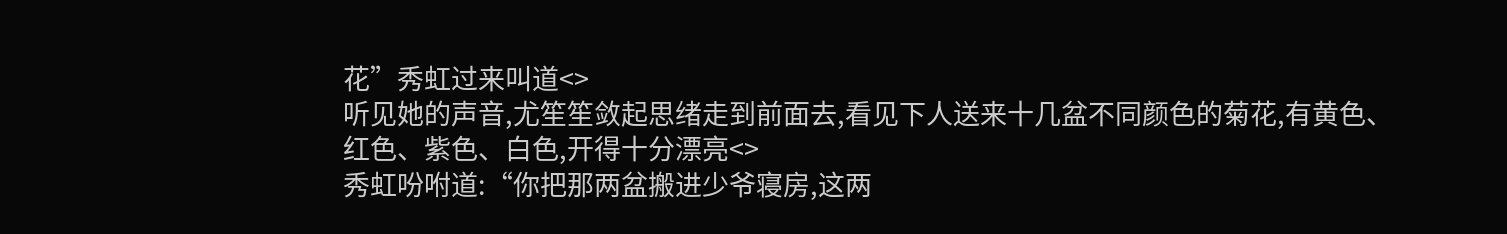花”秀虹过来叫道<>
听见她的声音,尤笙笙敛起思绪走到前面去,看见下人送来十几盆不同颜色的菊花,有黄色、红色、紫色、白色,开得十分漂亮<>
秀虹吩咐道:“你把那两盆搬进少爷寝房,这两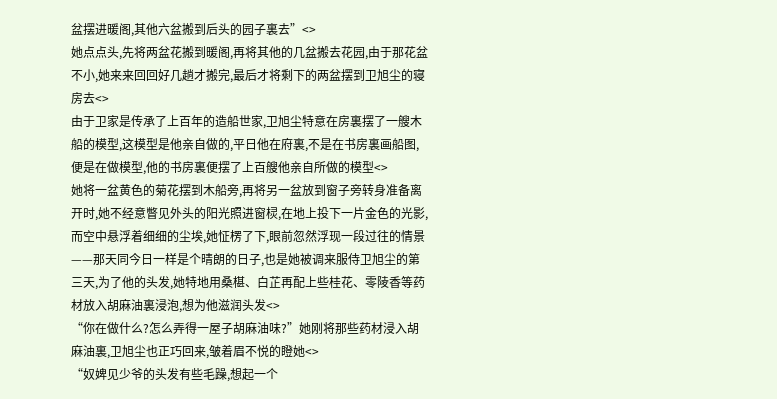盆摆进暖阁,其他六盆搬到后头的园子裏去”<>
她点点头,先将两盆花搬到暖阁,再将其他的几盆搬去花园,由于那花盆不小,她来来回回好几趟才搬完,最后才将剩下的两盆摆到卫旭尘的寝房去<>
由于卫家是传承了上百年的造船世家,卫旭尘特意在房裏摆了一艘木船的模型,这模型是他亲自做的,平日他在府裏,不是在书房裏画船图,便是在做模型,他的书房裏便摆了上百艘他亲自所做的模型<>
她将一盆黄色的菊花摆到木船旁,再将另一盆放到窗子旁转身准备离开时,她不经意瞥见外头的阳光照进窗棂,在地上投下一片金色的光影,而空中悬浮着细细的尘埃,她怔楞了下,眼前忽然浮现一段过往的情景——那天同今日一样是个晴朗的日子,也是她被调来服侍卫旭尘的第三天,为了他的头发,她特地用桑椹、白芷再配上些桂花、零陵香等药材放入胡麻油裏浸泡,想为他滋润头发<>
“你在做什么?怎么弄得一屋子胡麻油味?”她刚将那些药材浸入胡麻油裏,卫旭尘也正巧回来,皱着眉不悦的瞪她<>
“奴婢见少爷的头发有些毛躁,想起一个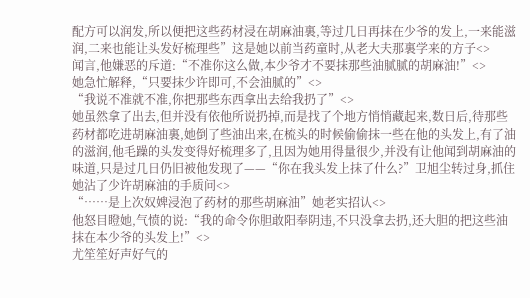配方可以润发,所以便把这些药材浸在胡麻油裏,等过几日再抹在少爷的发上,一来能滋润,二来也能让头发好梳理些”这是她以前当药童时,从老大夫那裏学来的方子<>
闻言,他嫌恶的斥道:“不准你这么做,本少爷才不要抹那些油腻腻的胡麻油!”<>
她急忙解释,“只要抹少许即可,不会油腻的”<>
“我说不准就不准,你把那些东西拿出去给我扔了”<>
她虽然拿了出去,但并没有依他所说扔掉,而是找了个地方悄悄藏起来,数日后,待那些药材都吃进胡麻油裏,她倒了些油出来,在梳头的时候偷偷抹一些在他的头发上,有了油的滋润,他毛躁的头发变得好梳理多了,且因为她用得量很少,并没有让他闻到胡麻油的味道,只是过几日仍旧被他发现了——“你在我头发上抹了什么?”卫旭尘转过身,抓住她沾了少许胡麻油的手质问<>
“……是上次奴婢浸泡了药材的那些胡麻油”她老实招认<>
他怒目瞪她,气愤的说:“我的命令你胆敢阳奉阴违,不只没拿去扔,还大胆的把这些油抹在本少爷的头发上!”<>
尤笙笙好声好气的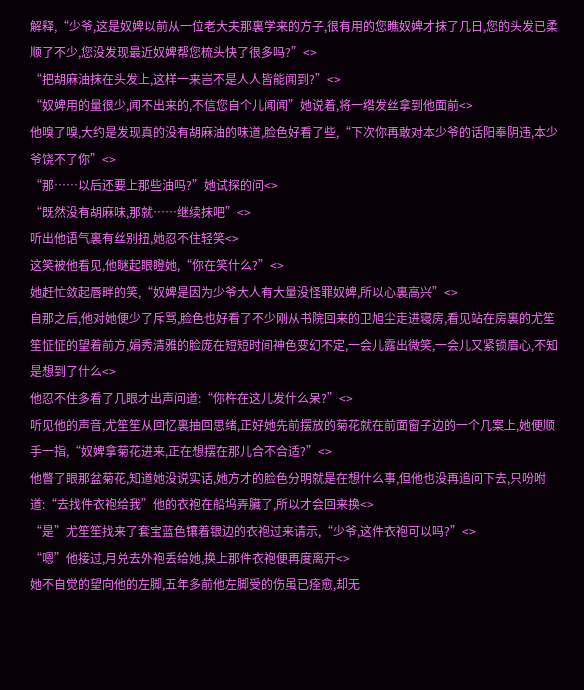解释,“少爷,这是奴婢以前从一位老大夫那裏学来的方子,很有用的您瞧奴婢才抹了几日,您的头发已柔顺了不少,您没发现最近奴婢帮您梳头快了很多吗?”<>
“把胡麻油抹在头发上,这样一来岂不是人人皆能闻到?”<>
“奴婢用的量很少,闻不出来的,不信您自个儿闻闻”她说着,将一绺发丝拿到他面前<>
他嗅了嗅,大约是发现真的没有胡麻油的味道,脸色好看了些,“下次你再敢对本少爷的话阳奉阴违,本少爷饶不了你”<>
“那……以后还要上那些油吗?”她试探的问<>
“既然没有胡麻味,那就……继续抹吧”<>
听出他语气裏有丝别扭,她忍不住轻笑<>
这笑被他看见,他瞇起眼瞪她,“你在笑什么?”<>
她赶忙敛起唇畔的笑,“奴婢是因为少爷大人有大量没怪罪奴婢,所以心裏高兴”<>
自那之后,他对她便少了斥骂,脸色也好看了不少刚从书院回来的卫旭尘走进寝房,看见站在房裏的尤笙笙怔怔的望着前方,娟秀清雅的脸庞在短短时间神色变幻不定,一会儿露出微笑,一会儿又紧锁眉心,不知是想到了什么<>
他忍不住多看了几眼才出声问道:“你杵在这儿发什么呆?”<>
听见他的声音,尤笙笙从回忆裏抽回思绪,正好她先前摆放的菊花就在前面窗子边的一个几案上,她便顺手一指,“奴婢拿菊花进来,正在想摆在那儿合不合适?”<>
他瞥了眼那盆菊花,知道她没说实话,她方才的脸色分明就是在想什么事,但他也没再追问下去,只吩咐道:“去找件衣袍给我”他的衣袍在船坞弄臟了,所以才会回来换<>
“是”尤笙笙找来了套宝蓝色镶着银边的衣袍过来请示,“少爷,这件衣袍可以吗?”<>
“嗯”他接过,月兑去外袍丢给她,换上那件衣袍便再度离开<>
她不自觉的望向他的左脚,五年多前他左脚受的伤虽已痊愈,却无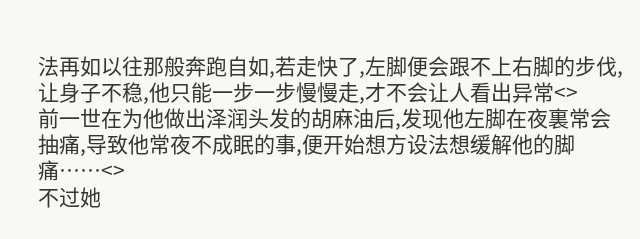法再如以往那般奔跑自如,若走快了,左脚便会跟不上右脚的步伐,让身子不稳,他只能一步一步慢慢走,才不会让人看出异常<>
前一世在为他做出泽润头发的胡麻油后,发现他左脚在夜裏常会抽痛,导致他常夜不成眠的事,便开始想方设法想缓解他的脚痛……<>
不过她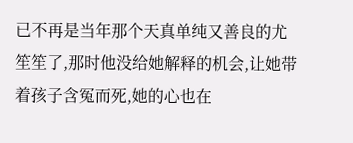已不再是当年那个天真单纯又善良的尤笙笙了,那时他没给她解释的机会,让她带着孩子含冤而死,她的心也在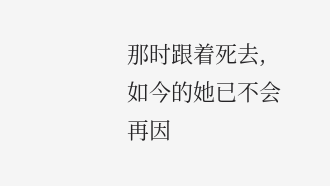那时跟着死去,如今的她已不会再因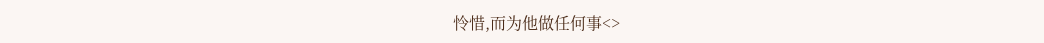怜惜,而为他做任何事<>